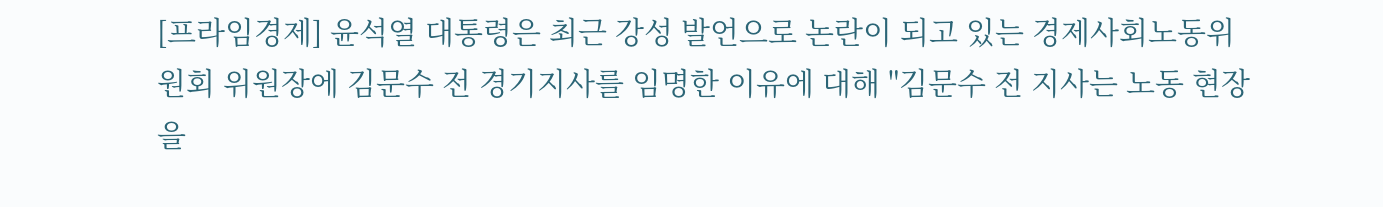[프라임경제] 윤석열 대통령은 최근 강성 발언으로 논란이 되고 있는 경제사회노동위원회 위원장에 김문수 전 경기지사를 임명한 이유에 대해 "김문수 전 지사는 노동 현장을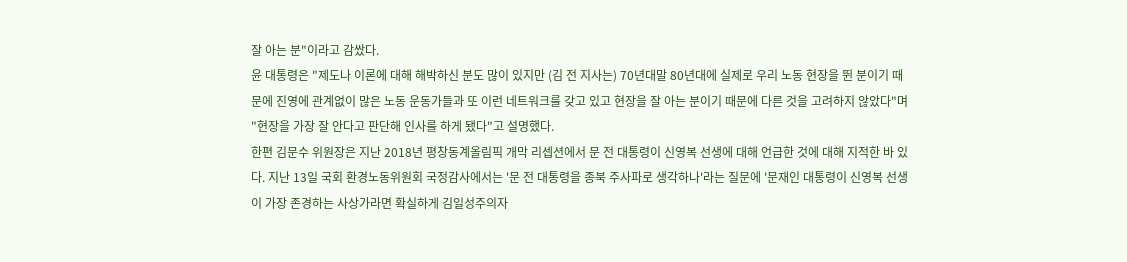잘 아는 분"이라고 감쌌다.
윤 대통령은 "제도나 이론에 대해 해박하신 분도 많이 있지만 (김 전 지사는) 70년대말 80년대에 실제로 우리 노동 현장을 뛴 분이기 때문에 진영에 관계없이 많은 노동 운동가들과 또 이런 네트워크를 갖고 있고 현장을 잘 아는 분이기 때문에 다른 것을 고려하지 않았다"며 "현장을 가장 잘 안다고 판단해 인사를 하게 됐다"고 설명했다.
한편 김문수 위원장은 지난 2018년 평창동계올림픽 개막 리셉션에서 문 전 대통령이 신영복 선생에 대해 언급한 것에 대해 지적한 바 있다. 지난 13일 국회 환경노동위원회 국정감사에서는 '문 전 대통령을 종북 주사파로 생각하나'라는 질문에 '문재인 대통령이 신영복 선생이 가장 존경하는 사상가라면 확실하게 김일성주의자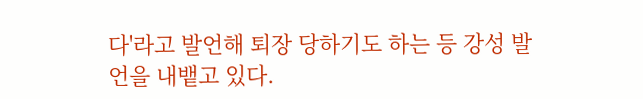다'라고 발언해 퇴장 당하기도 하는 등 강성 발언을 내뱉고 있다.